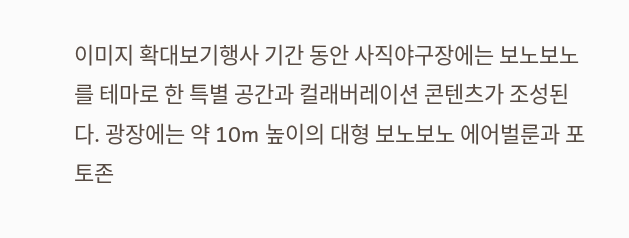이미지 확대보기행사 기간 동안 사직야구장에는 보노보노를 테마로 한 특별 공간과 컬래버레이션 콘텐츠가 조성된다. 광장에는 약 10m 높이의 대형 보노보노 에어벌룬과 포토존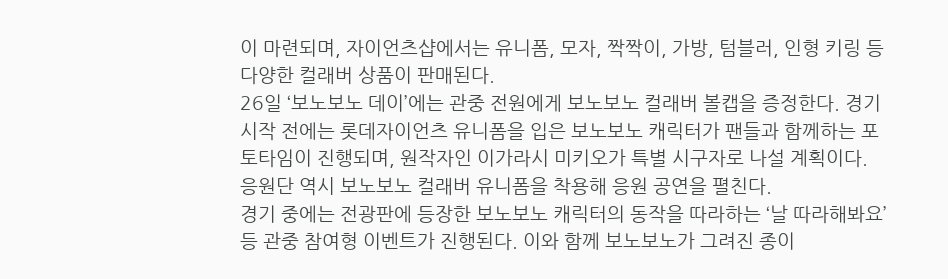이 마련되며, 자이언츠샵에서는 유니폼, 모자, 짝짝이, 가방, 텀블러, 인형 키링 등 다양한 컬래버 상품이 판매된다.
26일 ‘보노보노 데이’에는 관중 전원에게 보노보노 컬래버 볼캡을 증정한다. 경기 시작 전에는 롯데자이언츠 유니폼을 입은 보노보노 캐릭터가 팬들과 함께하는 포토타임이 진행되며, 원작자인 이가라시 미키오가 특별 시구자로 나설 계획이다. 응원단 역시 보노보노 컬래버 유니폼을 착용해 응원 공연을 펼친다.
경기 중에는 전광판에 등장한 보노보노 캐릭터의 동작을 따라하는 ‘날 따라해봐요’ 등 관중 참여형 이벤트가 진행된다. 이와 함께 보노보노가 그려진 종이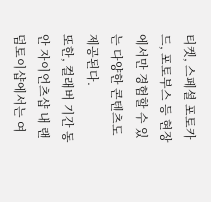티켓, 스페셜 포토카드, 포토부스 등 현장에서만 경험할 수 있는 다양한 콘텐츠도 제공된다.
또한, 컬래버 기간 동안 자이언츠샵 내 랜덤토이샵에서는 여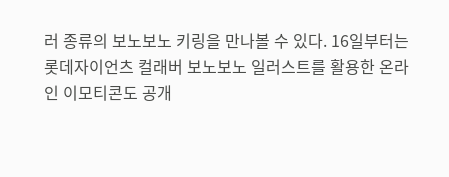러 종류의 보노보노 키링을 만나볼 수 있다. 16일부터는 롯데자이언츠 컬래버 보노보노 일러스트를 활용한 온라인 이모티콘도 공개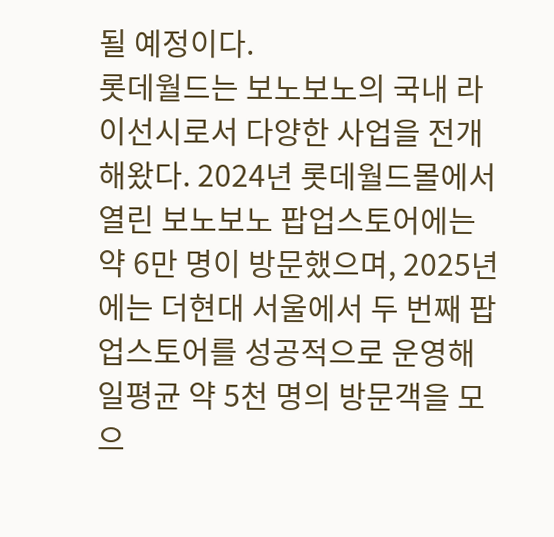될 예정이다.
롯데월드는 보노보노의 국내 라이선시로서 다양한 사업을 전개해왔다. 2024년 롯데월드몰에서 열린 보노보노 팝업스토어에는 약 6만 명이 방문했으며, 2025년에는 더현대 서울에서 두 번째 팝업스토어를 성공적으로 운영해 일평균 약 5천 명의 방문객을 모으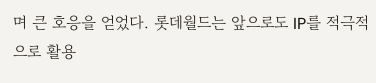며 큰 호응을 얻었다. 롯데월드는 앞으로도 IP를 적극적으로 활용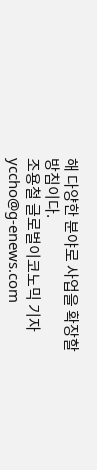해 다양한 분야로 사업을 확장할 방침이다.
조용철 글로벌이코노믹 기자 yccho@g-enews.com